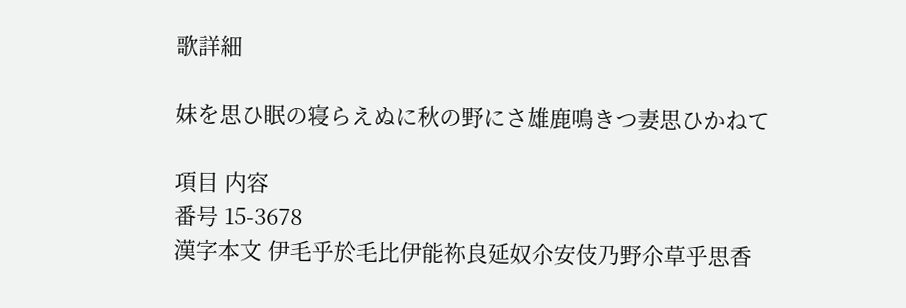歌詳細

妹を思ひ眠の寝らえぬに秋の野にさ雄鹿鳴きつ妻思ひかねて

項目 内容
番号 15-3678
漢字本文 伊毛乎於毛比伊能祢良延奴尒安伎乃野尒草乎思香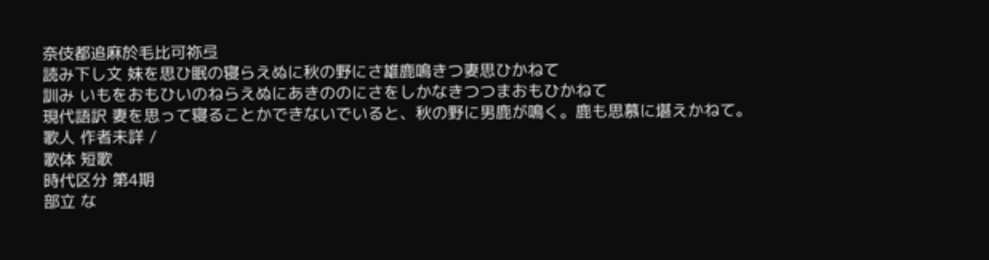奈伎都追麻於毛比可祢弖
読み下し文 妹を思ひ眠の寝らえぬに秋の野にさ雄鹿鳴きつ妻思ひかねて
訓み いもをおもひいのねらえぬにあきののにさをしかなきつつまおもひかねて
現代語訳 妻を思って寝ることかできないでいると、秋の野に男鹿が鳴く。鹿も思慕に堪えかねて。
歌人 作者未詳 /
歌体 短歌
時代区分 第4期
部立 な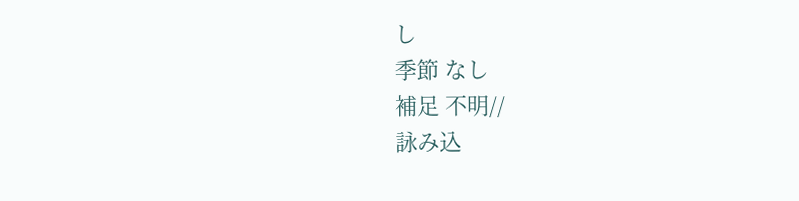し
季節 なし
補足 不明//
詠み込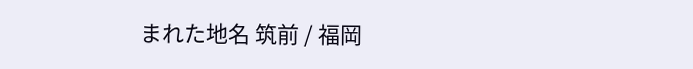まれた地名 筑前 / 福岡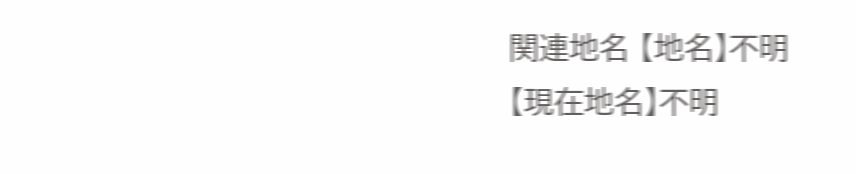関連地名 【地名】不明
【現在地名】不明